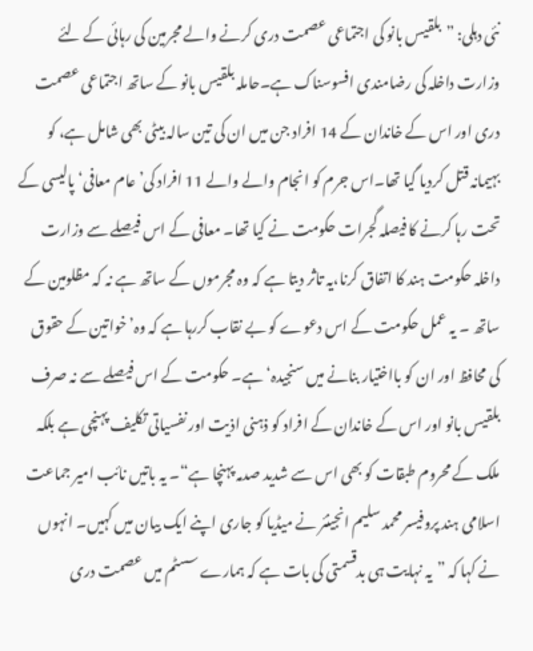نئی دہلی: ”بلقیس بانو کی اجتماعی عصمت دری کرنے والے مجرمین کی رہائی کے لئے وزارت داخلہ کی رضامندی افسوسناک ہے۔حاملہ بلقیس بانو کے ساتھ اجتماعی عصمت دری اور اس کے خاندان کے 14 افراد جن میں ان کی تین سالہ بیٹی بھی شامل ہے، کو بہیمانہ قتل کردیا گیا تھا۔اس جرم کو انجام والے والے 11 افراد کی’عام معافی‘ پالیسی کے تحت رہا کرنے کا فیصلہ گجرات حکومت نے کیا تھا۔ معافی کے اس فیصلے سے وزارت داخلہ حکومت ہند کا اتفاق کرنا،یہ تاثر دیتا ہے کہ وہ مجرموں کے ساتھ ہے نہ کہ مظلومین کے ساتھ ۔ یہ عمل حکومت کے اس دعوے کو بے نقاب کررہا ہے کہ وہ’خواتین کے حقوق کی محافظ اور ان کو بااختیار بنانے میں سنجیدہ‘ ہے۔ حکومت کے اس فیصلے سے نہ صرف بلقیس بانو اور اس کے خاندان کے افراد کو ذہنی اذیت اور نفسیاتی تکلیف پہنچی ہے بلکہ ملک کے محروم طبقات کو بھی اس سے شدید صدمہ پہنچا ہے“۔ یہ باتیں نائب امیر جماعت اسلامی ہند پروفیسر محمد سلیم انجینئر نے میڈیا کو جاری اپنے ایک بیان میں کہیں۔ انہوں نے کہا کہ ”یہ نہایت ہی بدقسمتی کی بات ہے کہ ہمارے سسٹم میں عصمت دری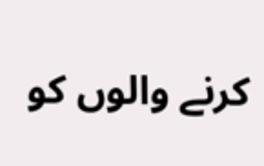کرنے والوں کو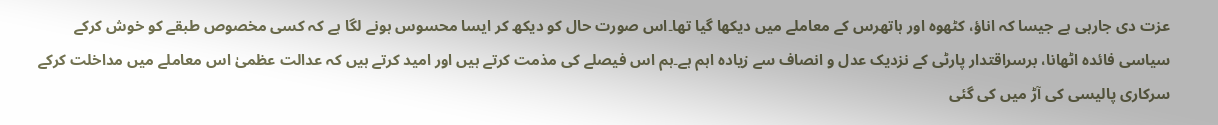عزت دی جارہی ہے جیسا کہ اناؤ، کٹھوہ اور ہاتھرس کے معاملے میں دیکھا گیا تھا۔اس صورت حال کو دیکھ کر ایسا محسوس ہونے لگا ہے کہ کسی مخصوص طبقے کو خوش کرکے سیاسی فائدہ اٹھانا، برسراقتدار پارٹی کے نزدیک عدل و انصاف سے زیادہ اہم ہے۔ہم اس فیصلے کی مذمت کرتے ہیں اور امید کرتے ہیں کہ عدالت عظمیٰ اس معاملے میں مداخلت کرکے سرکاری پالیسی کی آڑ میں کی گئی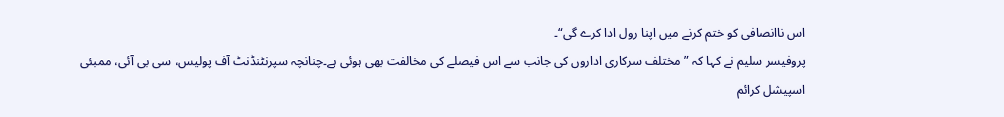اس ناانصافی کو ختم کرنے میں اپنا رول ادا کرے گی“۔
پروفیسر سلیم نے کہا کہ ” مختلف سرکاری اداروں کی جانب سے اس فیصلے کی مخالفت بھی ہوئی ہے۔چنانچہ سپرنٹنڈنٹ آف پولیس، سی بی آئی، ممبئی اسپیشل کرائم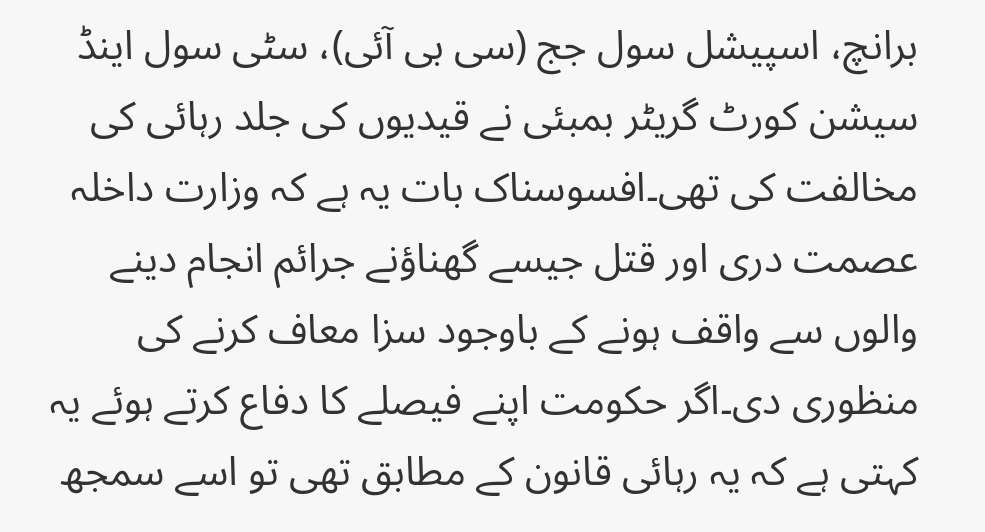برانچ، اسپیشل سول جج (سی بی آئی)، سٹی سول اینڈ سیشن کورٹ گریٹر بمبئی نے قیدیوں کی جلد رہائی کی مخالفت کی تھی۔افسوسناک بات یہ ہے کہ وزارت داخلہ عصمت دری اور قتل جیسے گھناؤنے جرائم انجام دینے والوں سے واقف ہونے کے باوجود سزا معاف کرنے کی منظوری دی۔اگر حکومت اپنے فیصلے کا دفاع کرتے ہوئے یہ کہتی ہے کہ یہ رہائی قانون کے مطابق تھی تو اسے سمجھ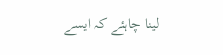لینا چاہئے کہ ایسے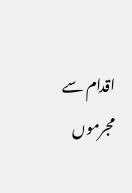اقدام سے مجرموں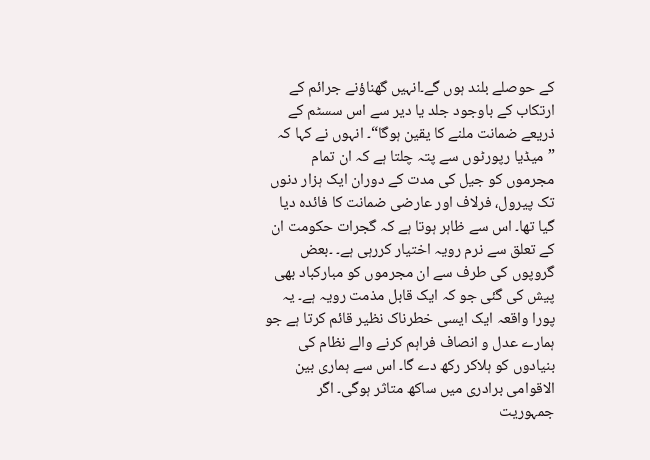کے حوصلے بلند ہوں گے۔انہیں گھناؤنے جرائم کے ارتکاب کے باوجود جلد یا دیر سے اس سسٹم کے ذریعے ضمانت ملنے کا یقین ہوگا“۔ انہوں نے کہا کہ ”میڈیا رپورٹوں سے پتہ چلتا ہے کہ ان تمام مجرموں کو جیل کی مدت کے دوران ایک ہزار دنوں تک پیرول، فرلاف اور عارضی ضمانت کا فائدہ دیا گیا تھا۔ اس سے ظاہر ہوتا ہے کہ گجرات حکومت ان کے تعلق سے نرم رویہ اختیار کررہی ہے۔ ۔بعض گروپوں کی طرف سے ان مجرموں کو مبارکباد بھی پیش کی گئی جو کہ ایک قابل مذمت رویہ ہے۔ یہ پورا واقعہ ایک ایسی خطرناک نظیر قائم کرتا ہے جو ہمارے عدل و انصاف فراہم کرنے والے نظام کی بنیادوں کو ہلاکر رکھ دے گا۔ اس سے ہماری بین الاقوامی برادری میں ساکھ متاثر ہوگی۔ اگر جمہوریت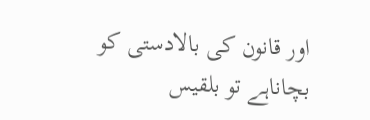اور قانون کی بالادستی کو بچاناہے تو بلقیس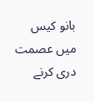بانو کیس میں عصمت دری کرنے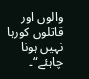والوں اور قاتلوں کورہا نہیں ہونا چاہئے“۔